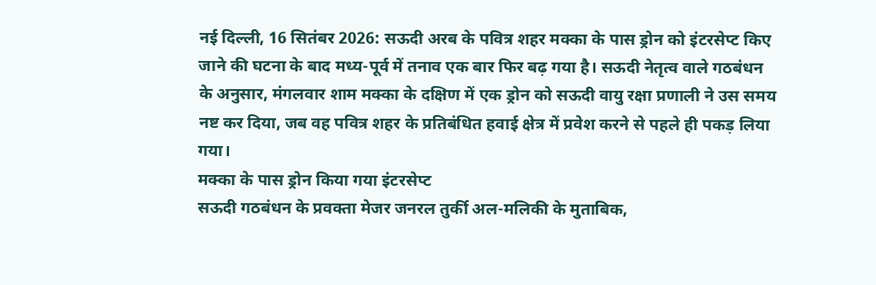नई दिल्ली, 16 सितंबर 2026: सऊदी अरब के पवित्र शहर मक्का के पास ड्रोन को इंटरसेप्ट किए जाने की घटना के बाद मध्य-पूर्व में तनाव एक बार फिर बढ़ गया है। सऊदी नेतृत्व वाले गठबंधन के अनुसार, मंगलवार शाम मक्का के दक्षिण में एक ड्रोन को सऊदी वायु रक्षा प्रणाली ने उस समय नष्ट कर दिया, जब वह पवित्र शहर के प्रतिबंधित हवाई क्षेत्र में प्रवेश करने से पहले ही पकड़ लिया गया।
मक्का के पास ड्रोन किया गया इंटरसेप्ट
सऊदी गठबंधन के प्रवक्ता मेजर जनरल तुर्की अल-मलिकी के मुताबिक,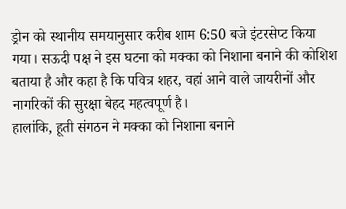ड्रोन को स्थानीय समयानुसार करीब शाम 6:50 बजे इंटरसेप्ट किया गया। सऊदी पक्ष ने इस घटना को मक्का को निशाना बनाने की कोशिश बताया है और कहा है कि पवित्र शहर, वहां आने वाले जायरीनों और नागरिकों की सुरक्षा बेहद महत्वपूर्ण है।
हालांकि, हूती संगठन ने मक्का को निशाना बनाने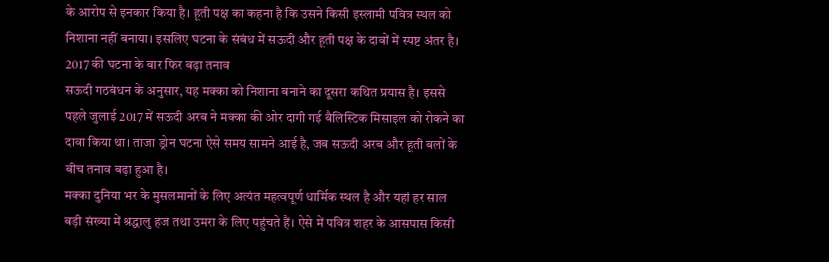के आरोप से इनकार किया है। हूती पक्ष का कहना है कि उसने किसी इस्लामी पवित्र स्थल को निशाना नहीं बनाया। इसलिए घटना के संबंध में सऊदी और हूती पक्ष के दावों में स्पष्ट अंतर है।
2017 की घटना के बार फिर बढ़ा तनाव
सऊदी गठबंधन के अनुसार, यह मक्का को निशाना बनाने का दूसरा कथित प्रयास है। इससे पहले जुलाई 2017 में सऊदी अरब ने मक्का की ओर दागी गई बैलिस्टिक मिसाइल को रोकने का दावा किया था। ताजा ड्रोन घटना ऐसे समय सामने आई है, जब सऊदी अरब और हूती बलों के बीच तनाव बढ़ा हुआ है।
मक्का दुनिया भर के मुसलमानों के लिए अत्यंत महत्वपूर्ण धार्मिक स्थल है और यहां हर साल बड़ी संख्या में श्रद्धालु हज तथा उमरा के लिए पहुंचते हैं। ऐसे में पवित्र शहर के आसपास किसी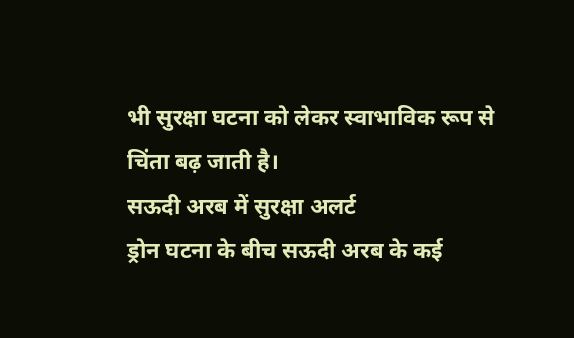भी सुरक्षा घटना को लेकर स्वाभाविक रूप से चिंता बढ़ जाती है।
सऊदी अरब में सुरक्षा अलर्ट
ड्रोन घटना के बीच सऊदी अरब के कई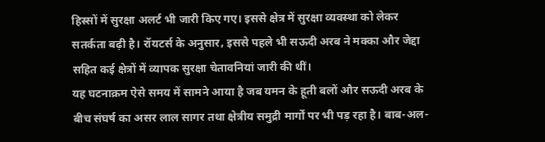हिस्सों में सुरक्षा अलर्ट भी जारी किए गए। इससे क्षेत्र में सुरक्षा व्यवस्था को लेकर सतर्कता बढ़ी है। रॉयटर्स के अनुसार, इससे पहले भी सऊदी अरब ने मक्का और जेद्दा सहित कई क्षेत्रों में व्यापक सुरक्षा चेतावनियां जारी की थीं।
यह घटनाक्रम ऐसे समय में सामने आया है जब यमन के हूती बलों और सऊदी अरब के बीच संघर्ष का असर लाल सागर तथा क्षेत्रीय समुद्री मार्गों पर भी पड़ रहा है। बाब-अल-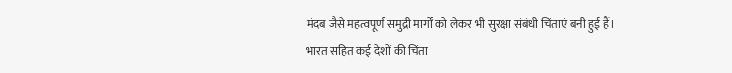मंदब जैसे महत्वपूर्ण समुद्री मार्गों को लेकर भी सुरक्षा संबंधी चिंताएं बनी हुई हैं।
भारत सहित कई देशों की चिंता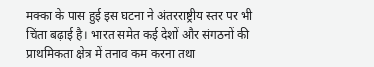मक्का के पास हुई इस घटना ने अंतरराष्ट्रीय स्तर पर भी चिंता बढ़ाई है। भारत समेत कई देशों और संगठनों की प्राथमिकता क्षेत्र में तनाव कम करना तथा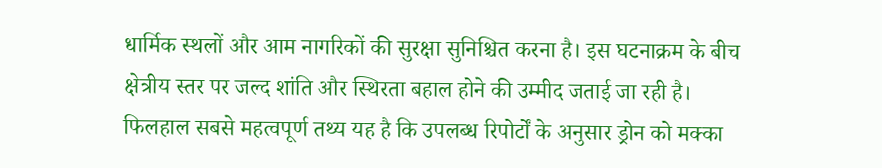धार्मिक स्थलों और आम नागरिकों की सुरक्षा सुनिश्चित करना है। इस घटनाक्रम के बीच क्षेत्रीय स्तर पर जल्द शांति और स्थिरता बहाल होने की उम्मीद जताई जा रही है।
फिलहाल सबसे महत्वपूर्ण तथ्य यह है कि उपलब्ध रिपोर्टों के अनुसार ड्रोन को मक्का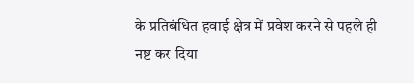के प्रतिबंधित हवाई क्षेत्र में प्रवेश करने से पहले ही नष्ट कर दिया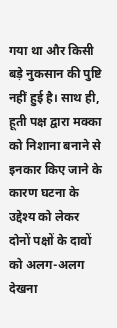गया था और किसी बड़े नुकसान की पुष्टि नहीं हुई है। साथ ही, हूती पक्ष द्वारा मक्का को निशाना बनाने से इनकार किए जाने के कारण घटना के उद्देश्य को लेकर दोनों पक्षों के दावों को अलग-अलग देखना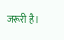जरूरी है।